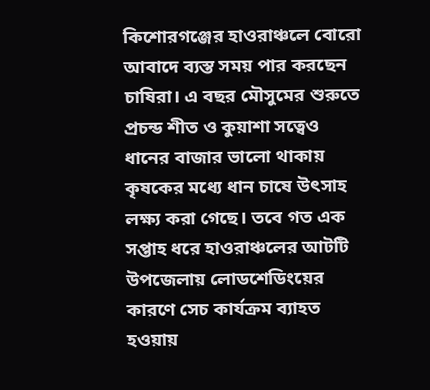কিশোরগঞ্জের হাওরাঞ্চলে বোরো আবাদে ব্যস্ত সময় পার করছেন চাষিরা। এ বছর মৌসুমের শুরুতে প্রচন্ড শীত ও কুয়াশা সত্বেও ধানের বাজার ভালো থাকায় কৃষকের মধ্যে ধান চাষে উৎসাহ লক্ষ্য করা গেছে। তবে গত এক সপ্তাহ ধরে হাওরাঞ্চলের আটটি উপজেলায় লোডশেডিংয়ের কারণে সেচ কার্যক্রম ব্যাহত হওয়ায়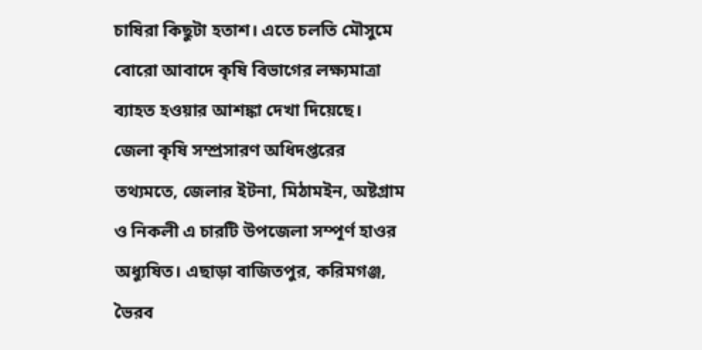চাষিরা কিছুটা হতাশ। এতে চলতি মৌসুমে বোরো আবাদে কৃষি বিভাগের লক্ষ্যমাত্রা ব্যাহত হওয়ার আশঙ্কা দেখা দিয়েছে।
জেলা কৃষি সম্প্রসারণ অধিদপ্তরের তথ্যমতে, জেলার ইটনা, মিঠামইন, অষ্টগ্রাম ও নিকলী এ চারটি উপজেলা সম্পূর্ণ হাওর অধ্যুষিত। এছাড়া বাজিতপুর, করিমগঞ্জ, ভৈরব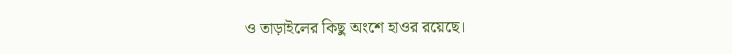ও তাড়াইলের কিছু অংশে হাওর রয়েছে।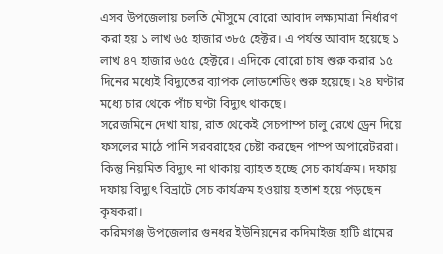এসব উপজেলায় চলতি মৌসুমে বোরো আবাদ লক্ষ্যমাত্রা নির্ধারণ করা হয় ১ লাখ ৬৫ হাজার ৩৮৫ হেক্টর। এ পর্যন্ত আবাদ হয়েছে ১ লাখ ৪৭ হাজার ৬৫৫ হেক্টরে। এদিকে বোরো চাষ শুরু করার ১৫ দিনের মধ্যেই বিদ্যুতের ব্যাপক লোডশেডিং শুরু হয়েছে। ২৪ ঘণ্টার মধ্যে চার থেকে পাঁচ ঘণ্টা বিদ্যুৎ থাকছে।
সরেজমিনে দেখা যায়, রাত থেকেই সেচপাম্প চালু রেখে ড্রেন দিয়ে ফসলের মাঠে পানি সরবরাহের চেষ্টা করছেন পাম্প অপারেটররা। কিন্তু নিয়মিত বিদ্যুৎ না থাকায় ব্যাহত হচ্ছে সেচ কার্যক্রম। দফায় দফায় বিদ্যুৎ বিভ্রাটে সেচ কার্যক্রম হওয়ায় হতাশ হয়ে পড়ছেন কৃষকরা।
করিমগঞ্জ উপজেলার গুনধর ইউনিয়নের কদিমাইজ হাটি গ্রামের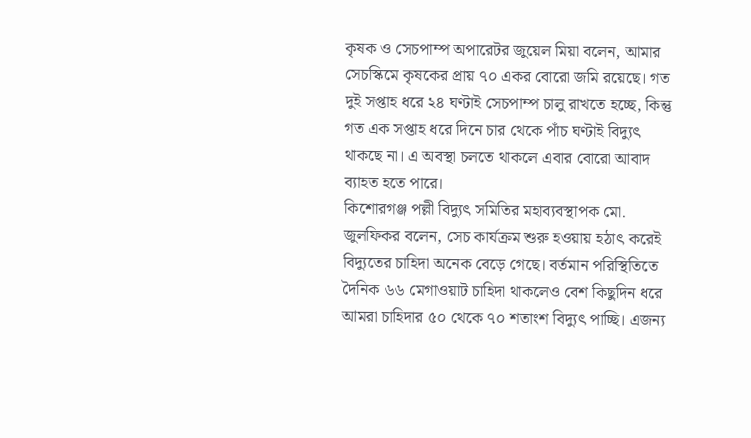কৃষক ও সেচপাম্প অপারেটর জুয়েল মিয়া বলেন, আমার সেচস্কিমে কৃষকের প্রায় ৭০ একর বোরো জমি রয়েছে। গত দুই সপ্তাহ ধরে ২৪ ঘণ্টাই সেচপাম্প চালু রাখতে হচ্ছে, কিন্তু গত এক সপ্তাহ ধরে দিনে চার থেকে পাঁচ ঘণ্টাই বিদ্যুৎ থাকছে না। এ অবস্থা চলতে থাকলে এবার বোরো আবাদ ব্যাহত হতে পারে।
কিশোরগঞ্জ পল্লী বিদ্যুৎ সমিতির মহাব্যবস্থাপক মো. জুলফিকর বলেন, সেচ কার্যক্রম শুরু হওয়ায় হঠাৎ করেই বিদ্যুতের চাহিদা অনেক বেড়ে গেছে। বর্তমান পরিস্থিতিতে দৈনিক ৬৬ মেগাওয়াট চাহিদা থাকলেও বেশ কিছুদিন ধরে আমরা চাহিদার ৫০ থেকে ৭০ শতাংশ বিদ্যুৎ পাচ্ছি। এজন্য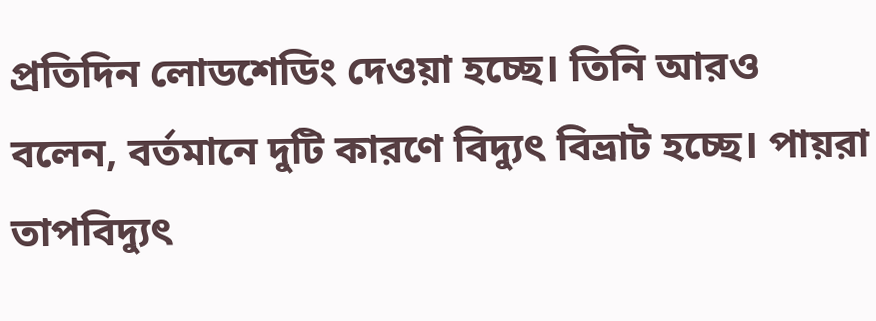প্রতিদিন লোডশেডিং দেওয়া হচ্ছে। তিনি আরও বলেন, বর্তমানে দুটি কারণে বিদ্যুৎ বিভ্রাট হচ্ছে। পায়রা তাপবিদ্যুৎ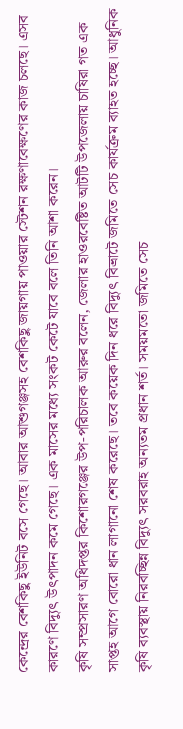কেন্দ্রের বেশকিছু ইউনিট বসে গেছে। আবার আশুগঞ্জসহ বেশকিছু জায়গায় পাওয়ার স্টেশন রক্ষণাবেক্ষণের কাজ চলছে। এসব কারণে বিদ্যুৎ উৎপাদন কমে গেছে। এক মাসের মধ্যে সংকট কেটে যাবে বলে তিনি আশা করেন।
কৃষি সম্প্রসারণ অধিদপ্তর কিশোরগঞ্জের উপ-পরিচালক আরুর বলেন, জেলার হাওরবেষ্টিত আটটি উপজেলায় চাষিরা গত এক সাপ্তহ আগে বোরো ধান লাগানো শেষ করেছে। তবে কয়েক দিন ধরে বিদ্যুৎ বিভ্রাটে জমিতে সেচ কার্যক্রম ব্যাহত হচ্ছে। আধুনিক কৃষি ব্যবস্থায় নিরবচ্ছিন্ন বিদ্যুৎ সরবরাহ অন্যতম প্রধান শর্ত। সময়মতো জমিতে সেচ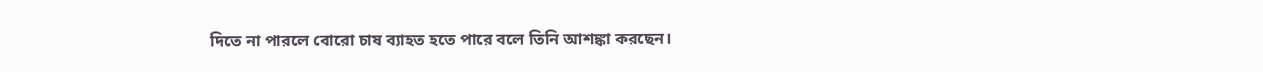দিতে না পারলে বোরো চাষ ব্যাহত হতে পারে বলে তিনি আশঙ্কা করছেন।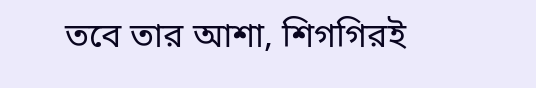তবে তার আশা, শিগগিরই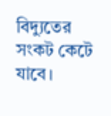বিদ্যুতের সংকট কেটে যাবে।